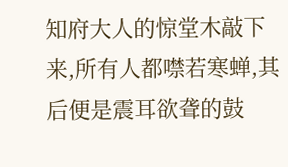知府大人的惊堂木敲下来,所有人都噤若寒蝉,其后便是震耳欲聋的鼓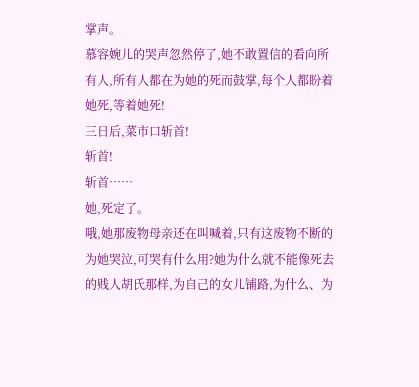掌声。
慕容婉儿的哭声忽然停了,她不敢置信的看向所有人,所有人都在为她的死而鼓掌,每个人都盼着她死,等着她死!
三日后,菜市口斩首!
斩首!
斩首……
她,死定了。
哦,她那废物母亲还在叫喊着,只有这废物不断的为她哭泣,可哭有什么用?她为什么就不能像死去的贱人胡氏那样,为自己的女儿铺路,为什么、为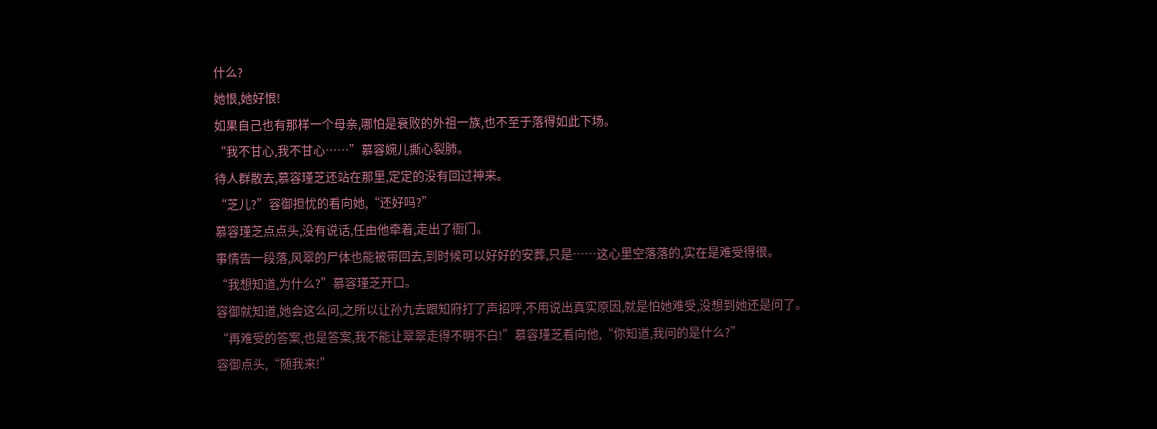什么?
她恨,她好恨!
如果自己也有那样一个母亲,哪怕是衰败的外祖一族,也不至于落得如此下场。
“我不甘心,我不甘心……”慕容婉儿撕心裂肺。
待人群散去,慕容瑾芝还站在那里,定定的没有回过神来。
“芝儿?”容御担忧的看向她,“还好吗?”
慕容瑾芝点点头,没有说话,任由他牵着,走出了衙门。
事情告一段落,风翠的尸体也能被带回去,到时候可以好好的安葬,只是……这心里空落落的,实在是难受得很。
“我想知道,为什么?”慕容瑾芝开口。
容御就知道,她会这么问,之所以让孙九去跟知府打了声招呼,不用说出真实原因,就是怕她难受,没想到她还是问了。
“再难受的答案,也是答案,我不能让翠翠走得不明不白!”慕容瑾芝看向他,“你知道,我问的是什么?”
容御点头,“随我来!”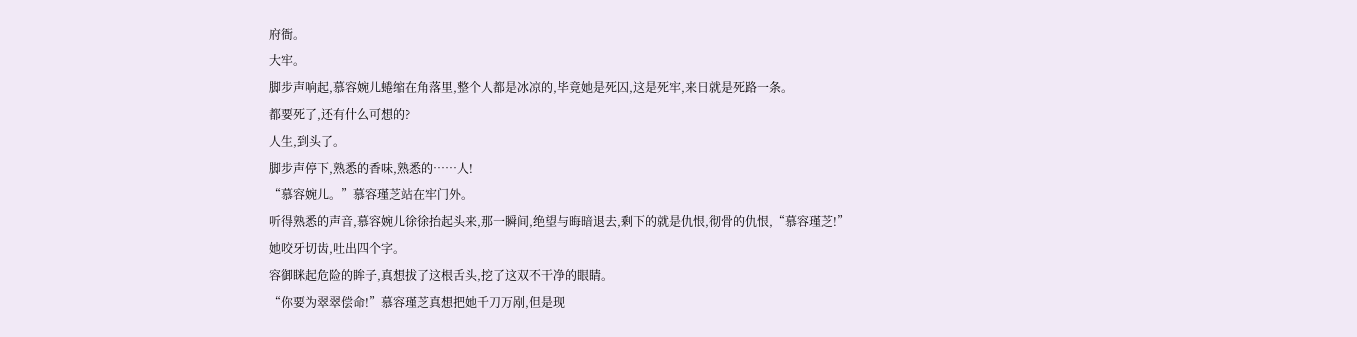府衙。
大牢。
脚步声响起,慕容婉儿蜷缩在角落里,整个人都是冰凉的,毕竟她是死囚,这是死牢,来日就是死路一条。
都要死了,还有什么可想的?
人生,到头了。
脚步声停下,熟悉的香味,熟悉的……人!
“慕容婉儿。”慕容瑾芝站在牢门外。
听得熟悉的声音,慕容婉儿徐徐抬起头来,那一瞬间,绝望与晦暗退去,剩下的就是仇恨,彻骨的仇恨,“慕容瑾芝!”
她咬牙切齿,吐出四个字。
容御眯起危险的眸子,真想拔了这根舌头,挖了这双不干净的眼睛。
“你要为翠翠偿命!”慕容瑾芝真想把她千刀万剐,但是现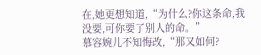在,她更想知道,“为什么?你这条命,我没要,可你要了别人的命。”
慕容婉儿不知悔改,“那又如何?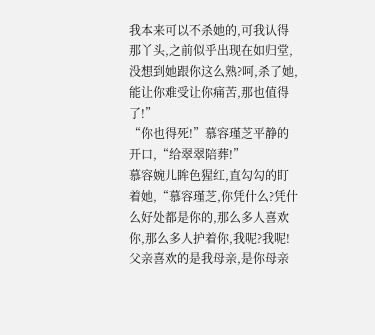我本来可以不杀她的,可我认得那丫头,之前似乎出现在如归堂,没想到她跟你这么熟?呵,杀了她,能让你难受让你痛苦,那也值得了!”
“你也得死!”慕容瑾芝平静的开口,“给翠翠陪葬!”
慕容婉儿眸色猩红,直勾勾的盯着她,“慕容瑾芝,你凭什么?凭什么好处都是你的,那么多人喜欢你,那么多人护着你,我呢?我呢!父亲喜欢的是我母亲,是你母亲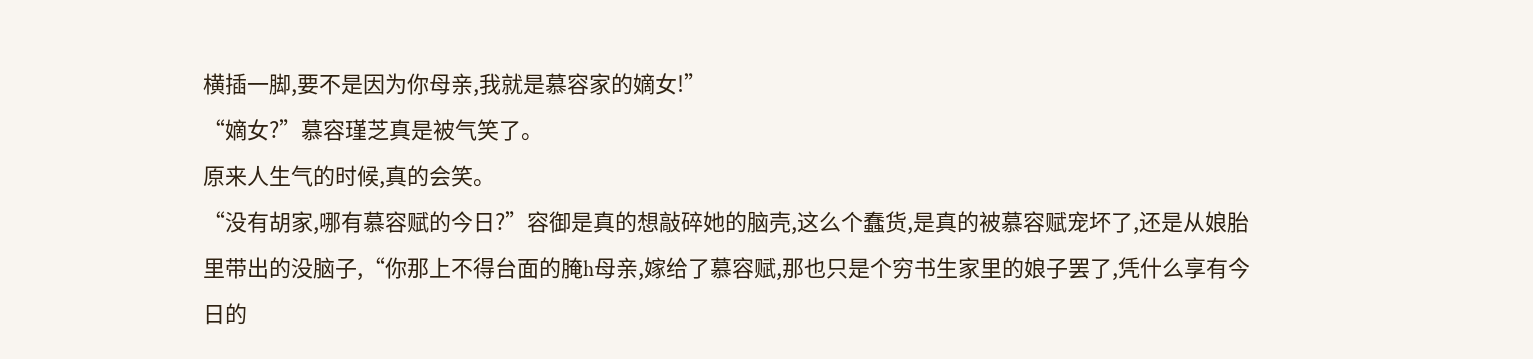横插一脚,要不是因为你母亲,我就是慕容家的嫡女!”
“嫡女?”慕容瑾芝真是被气笑了。
原来人生气的时候,真的会笑。
“没有胡家,哪有慕容赋的今日?”容御是真的想敲碎她的脑壳,这么个蠢货,是真的被慕容赋宠坏了,还是从娘胎里带出的没脑子,“你那上不得台面的腌h母亲,嫁给了慕容赋,那也只是个穷书生家里的娘子罢了,凭什么享有今日的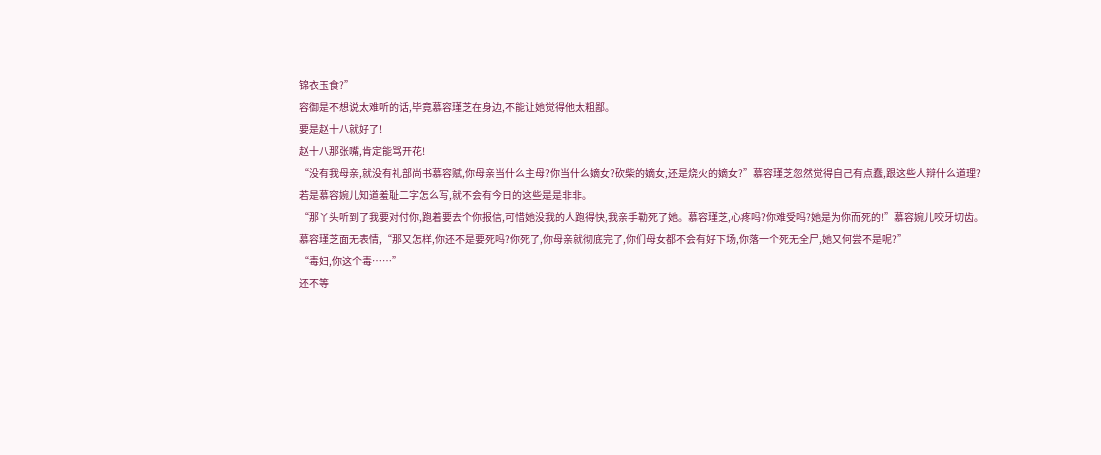锦衣玉食?”
容御是不想说太难听的话,毕竟慕容瑾芝在身边,不能让她觉得他太粗鄙。
要是赵十八就好了!
赵十八那张嘴,肯定能骂开花!
“没有我母亲,就没有礼部尚书慕容赋,你母亲当什么主母?你当什么嫡女?砍柴的嫡女,还是烧火的嫡女?”慕容瑾芝忽然觉得自己有点蠢,跟这些人辩什么道理?
若是慕容婉儿知道羞耻二字怎么写,就不会有今日的这些是是非非。
“那丫头听到了我要对付你,跑着要去个你报信,可惜她没我的人跑得快,我亲手勒死了她。慕容瑾芝,心疼吗?你难受吗?她是为你而死的!”慕容婉儿咬牙切齿。
慕容瑾芝面无表情,“那又怎样,你还不是要死吗?你死了,你母亲就彻底完了,你们母女都不会有好下场,你落一个死无全尸,她又何尝不是呢?”
“毒妇,你这个毒……”
还不等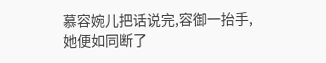慕容婉儿把话说完,容御一抬手,她便如同断了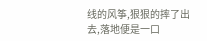线的风筝,狠狠的摔了出去,落地便是一口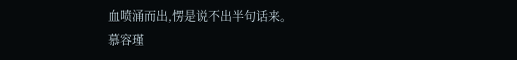血喷涌而出,愣是说不出半句话来。
慕容瑾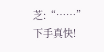芝:“……”
下手真快!